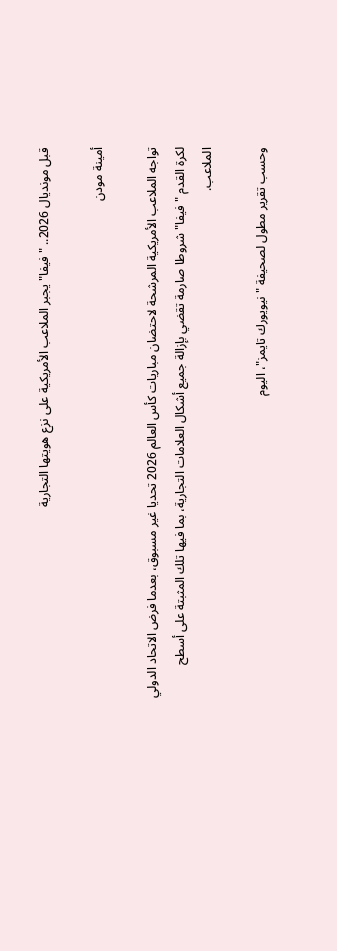قبل مونديال 2026.. "فيفا" يجبر الملاعب الأمريكية على نزع هويتها التجارية

أمينة مودن

تواجه الملاعب الأمريكية المرشحة لاحتضان مباريات كأس العالم 2026 تحديا غير مسبوق، بعدما فرض الاتحاد الدولي لكرة القدم "فيفا" شروطا صارمة تقضي بإزالة جميع أشكال العلامات التجارية، بما فيها تلك المثبتة على أسطح الملاعب.

وحسب تقرير مطول لصحيفة "نيويورك تايمز"، اليوم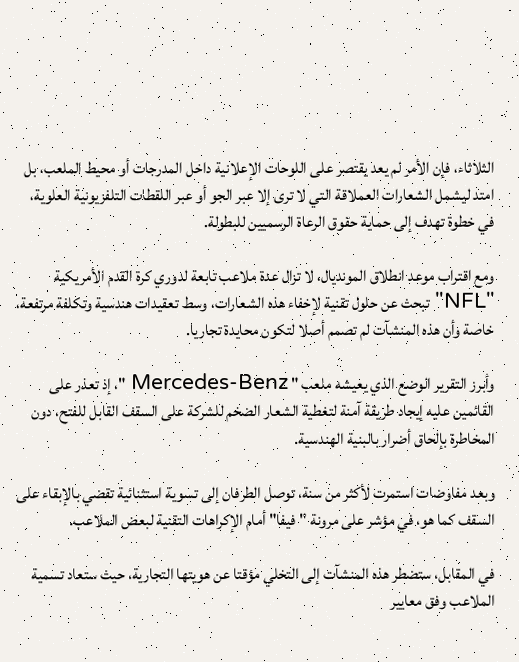الثلاثاء، فإن الأمر لم يعد يقتصر على اللوحات الإعلانية داخل المدرجات أو محيط الملعب، بل امتد ليشمل الشعارات العملاقة التي لا ترى إلا عبر الجو أو عبر اللقطات التلفزيونية العلوية، في خطوة تهدف إلى حماية حقوق الرعاة الرسميين للبطولة.

ومع اقتراب موعد انطلاق المونديال، لا تزال عدة ملاعب تابعة لدوري كرة القدم الأمريكية "NFL" تبحث عن حلول تقنية لإخفاء هذه الشعارات، وسط تعقيدات هندسية وتكلفة مرتفعة، خاصة وأن هذه المنشآت لم تصمم أصلا لتكون محايدة تجاريا.

وأبرز التقرير الوضع الذي يعيشه ملعب " Mercedes-Benz "، إذ تعذر على القائمين عليه إيجاد طريقة آمنة لتغطية الشعار الضخم للشركة على السقف القابل للفتح، دون المخاطرة بإلحاق أضرار بالبنية الهندسية.

وبعد مفاوضات استمرت لأكثر من سنة، توصل الطرفان إلى تسوية استثنائية تقضي بالإبقاء على السقف كما هو، في مؤشر على مرونة "فيفا" أمام الإكراهات التقنية لبعض الملاعب.

في المقابل، ستضطر هذه المنشآت إلى التخلي مؤقتا عن هويتها التجارية، حيث ستعاد تسمية الملاعب وفق معايير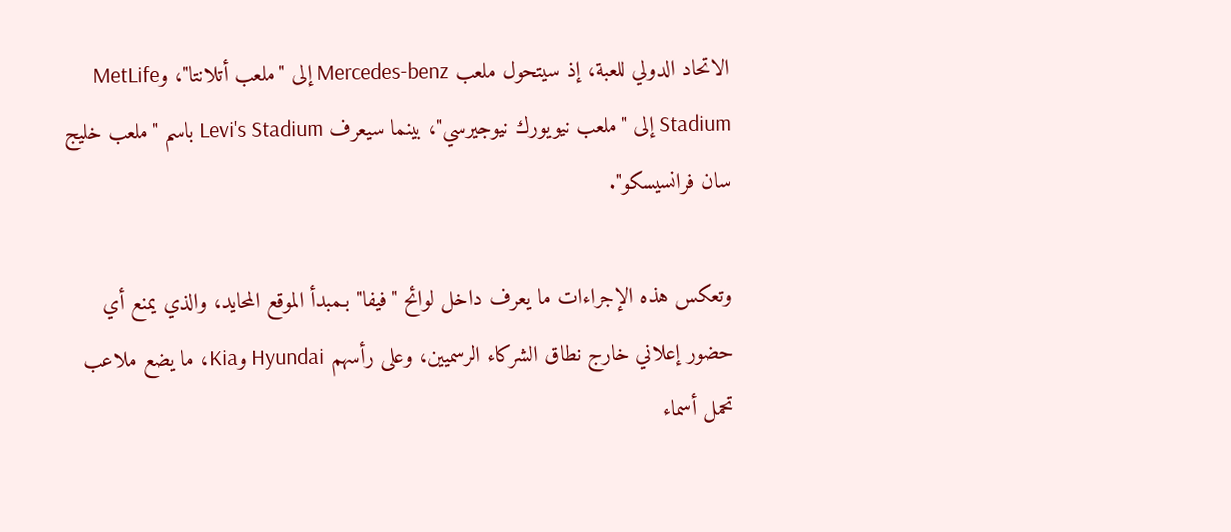الاتحاد الدولي للعبة، إذ سيتحول ملعب Mercedes-benz إلى "ملعب أتلانتا"، وMetLife Stadium إلى "ملعب نيويورك نيوجيرسي"، بينما سيعرف Levi's Stadium باسم "ملعب خليج سان فرانسيسكو".

وتعكس هذه الإجراءات ما يعرف داخل لوائح "فيفا" بـمبدأ الموقع المحايد، والذي يمنع أي حضور إعلاني خارج نطاق الشركاء الرسميين، وعلى رأسهم Hyundai وKia، ما يضع ملاعب تحمل أسماء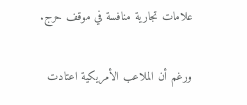علامات تجارية منافسة في موقف حرج.

ورغم أن الملاعب الأمريكية اعتادت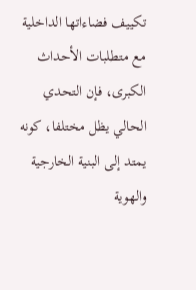تكييف فضاءاتها الداخلية مع متطلبات الأحداث الكبرى، فإن التحدي الحالي يظل مختلفا، كونه يمتد إلى البنية الخارجية والهوية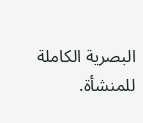البصرية الكاملة للمنشأة.